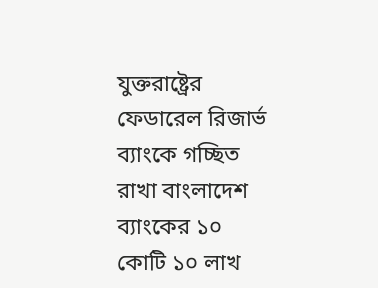যুক্তরাষ্ট্রের ফেডারেল রিজার্ভ ব্যাংকে গচ্ছিত রাখা বাংলাদেশ ব্যাংকের ১০ কোটি ১০ লাখ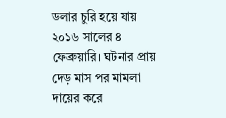ডলার চুরি হয়ে যায় ২০১৬ সালের ৪ ফেব্রুয়ারি। ঘটনার প্রায় দেড় মাস পর মামলা দায়ের করে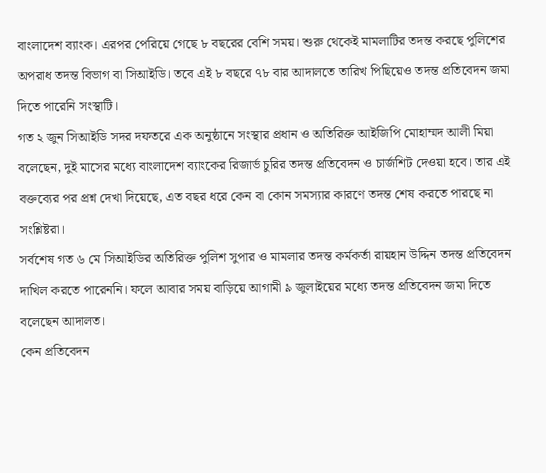বাংলাদেশ ব্যাংক। এরপর পেরিয়ে গেছে ৮ বছরের বেশি সময়। শুরু থেকেই মামলাটির তদন্ত করছে পুলিশের অপরাধ তদন্ত বিভাগ বা সিআইডি। তবে এই ৮ বছরে ৭৮ বার আদালতে তারিখ পিছিয়েও তদন্ত প্রতিবেদন জমা দিতে পারেনি সংস্থাটি।
গত ২ জুন সিআইডি সদর দফতরে এক অনুষ্ঠানে সংস্থার প্রধান ও অতিরিক্ত আইজিপি মোহাম্মদ আলী মিয়া বলেছেন, দুই মাসের মধ্যে বাংলাদেশ ব্যাংকের রিজার্ভ চুরির তদন্ত প্রতিবেদন ও চার্জশিট দেওয়া হবে। তার এই বক্তব্যের পর প্রশ্ন দেখা দিয়েছে, এত বছর ধরে কেন বা কোন সমস্যার কারণে তদন্ত শেষ করতে পারছে না সংশ্লিষ্টরা।
সর্বশেষ গত ৬ মে সিআইডির অতিরিক্ত পুলিশ সুপার ও মামলার তদন্ত কর্মকর্তা রায়হান উদ্দিন তদন্ত প্রতিবেদন দাখিল করতে পারেননি। ফলে আবার সময় বাড়িয়ে আগামী ৯ জুলাইয়ের মধ্যে তদন্ত প্রতিবেদন জমা দিতে বলেছেন আদালত।
কেন প্রতিবেদন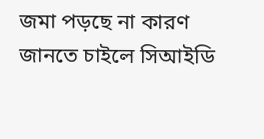জমা পড়ছে না কারণ জানতে চাইলে সিআইডি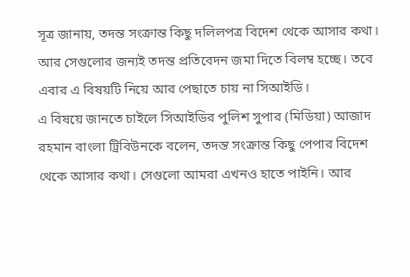সূত্র জানায়, তদন্ত সংক্রান্ত কিছু দলিলপত্র বিদেশ থেকে আসার কথা। আর সেগুলোর জন্যই তদন্ত প্রতিবেদন জমা দিতে বিলম্ব হচ্ছে। তবে এবার এ বিষয়টি নিয়ে আর পেছাতে চায় না সিআইডি।
এ বিষয়ে জানতে চাইলে সিআইডির পুলিশ সুপার (মিডিয়া) আজাদ রহমান বাংলা ট্রিবিউনকে বলেন, তদন্ত সংক্রান্ত কিছু পেপার বিদেশ থেকে আসার কথা। সেগুলো আমরা এখনও হাতে পাইনি। আর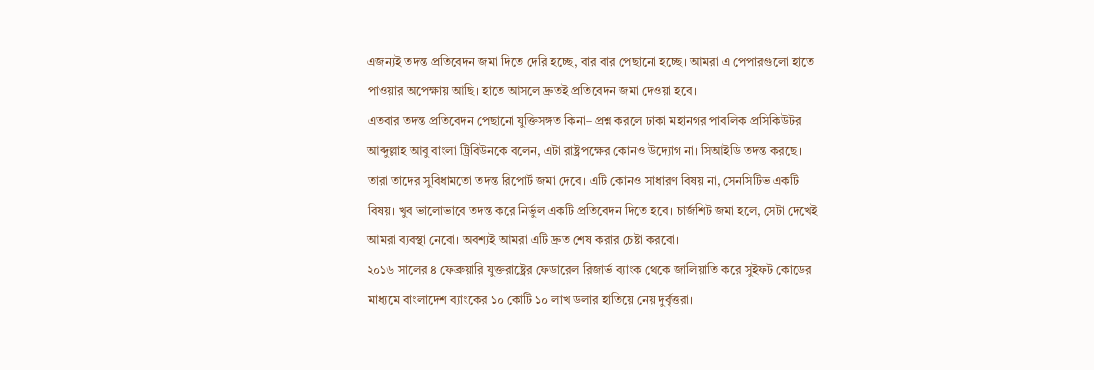এজন্যই তদন্ত প্রতিবেদন জমা দিতে দেরি হচ্ছে, বার বার পেছানো হচ্ছে। আমরা এ পেপারগুলো হাতে পাওয়ার অপেক্ষায় আছি। হাতে আসলে দ্রুতই প্রতিবেদন জমা দেওয়া হবে।
এতবার তদন্ত প্রতিবেদন পেছানো যুক্তিসঙ্গত কিনা– প্রশ্ন করলে ঢাকা মহানগর পাবলিক প্রসিকিউটর আব্দুল্লাহ আবু বাংলা ট্রিবিউনকে বলেন, এটা রাষ্ট্রপক্ষের কোনও উদ্যোগ না। সিআইডি তদন্ত করছে। তারা তাদের সুবিধামতো তদন্ত রিপোর্ট জমা দেবে। এটি কোনও সাধারণ বিষয় না, সেনসিটিভ একটি বিষয়। খুব ভালোভাবে তদন্ত করে নির্ভুল একটি প্রতিবেদন দিতে হবে। চার্জশিট জমা হলে, সেটা দেখেই আমরা ব্যবস্থা নেবো। অবশ্যই আমরা এটি দ্রুত শেষ করার চেষ্টা করবো।
২০১৬ সালের ৪ ফেব্রুয়ারি যুক্তরাষ্ট্রের ফেডারেল রিজার্ভ ব্যাংক থেকে জালিয়াতি করে সুইফট কোডের মাধ্যমে বাংলাদেশ ব্যাংকের ১০ কোটি ১০ লাখ ডলার হাতিয়ে নেয় দুর্বৃত্তরা।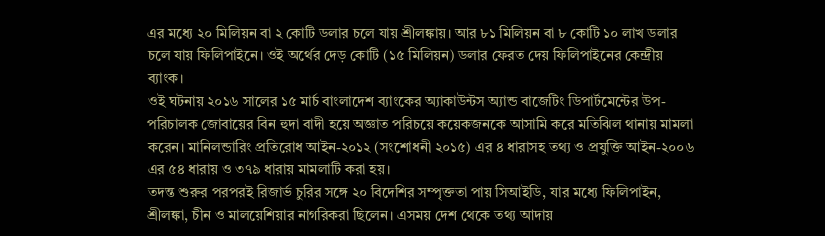এর মধ্যে ২০ মিলিয়ন বা ২ কোটি ডলার চলে যায় শ্রীলঙ্কায়। আর ৮১ মিলিয়ন বা ৮ কোটি ১০ লাখ ডলার চলে যায় ফিলিপাইনে। ওই অর্থের দেড় কোটি (১৫ মিলিয়ন) ডলার ফেরত দেয় ফিলিপাইনের কেন্দ্রীয় ব্যাংক।
ওই ঘটনায় ২০১৬ সালের ১৫ মার্চ বাংলাদেশ ব্যাংকের অ্যাকাউন্টস অ্যান্ড বাজেটিং ডিপার্টমেন্টের উপ-পরিচালক জোবায়ের বিন হুদা বাদী হয়ে অজ্ঞাত পরিচয়ে কয়েকজনকে আসামি করে মতিঝিল থানায় মামলা করেন। মানিলন্ডারিং প্রতিরোধ আইন-২০১২ (সংশোধনী ২০১৫) এর ৪ ধারাসহ তথ্য ও প্রযুক্তি আইন-২০০৬ এর ৫৪ ধারায় ও ৩৭৯ ধারায় মামলাটি করা হয়।
তদন্ত শুরুর পরপরই রিজার্ভ চুরির সঙ্গে ২০ বিদেশির সম্পৃক্ততা পায় সিআইডি, যার মধ্যে ফিলিপাইন, শ্রীলঙ্কা, চীন ও মালয়েশিয়ার নাগরিকরা ছিলেন। এসময় দেশ থেকে তথ্য আদায়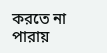করতে না পারায়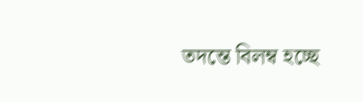তদন্তে বিলম্ব হচ্ছে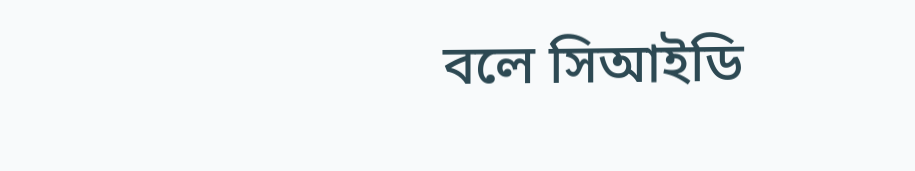বলে সিআইডি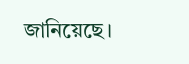জানিয়েছে।